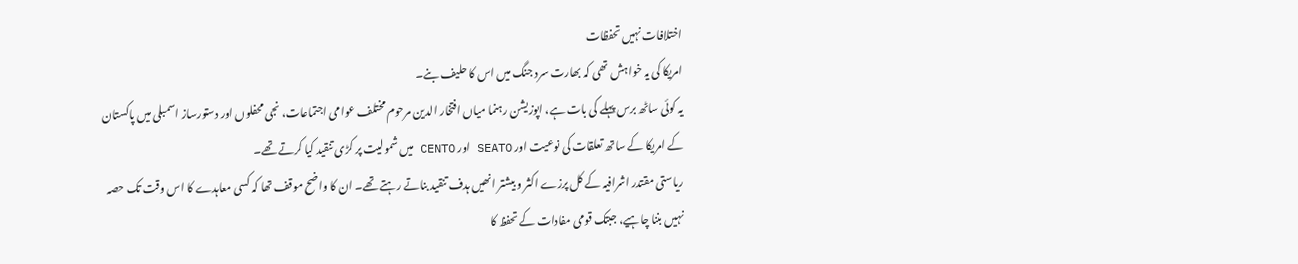اختلافات نہیں تحفظات
امریکا کی یہ خواہش تھی کہ بھارت سرد جنگ میں اس کا حلیف بنے۔
یہ کوئی ساٹھ برس پہلے کی بات ہے، اپوزیشن رہنما میاں افتخار الدین مرحوم مختلف عوامی اجتماعات، نجی محفلوں اور دستورساز اسمبلی میں پاکستان کے امریکا کے ساتھ تعلقات کی نوعیت اور SEATO اور CENTO میں شمولیت پر کڑی تنقید کیا کرتے تھے۔
ریاستی مقتدر اشرافیہ کے کل پرزے اکثر و بیشتر انھیں ہدف تنقید بناتے رہتے تھے۔ ان کا واضح موقف تھا کہ کسی معاہدے کا اس وقت تک حصہ نہیں بننا چاہیے، جبتک قومی مفادات کے تحفظ کا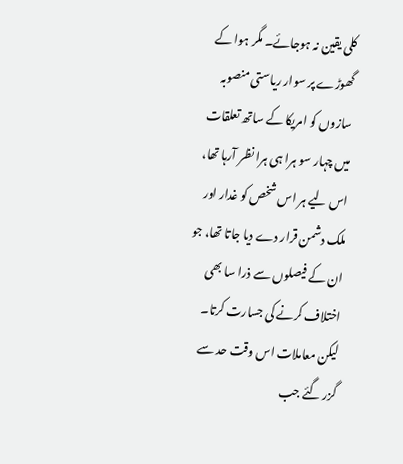کلی یقین نہ ہوجائے۔ مگر ہوا کے گھوڑے پر سوار ریاستی منصوبہ سازوں کو امریکا کے ساتھ تعلقات میں چہار سو ہرا ہی ہرا نظر آرہا تھا، اس لیے ہر اس شخص کو غدار اور ملک دشمن قرار دے دیا جاتا تھا، جو ان کے فیصلوں سے ذرا سا بھی اختلاف کرنے کی جسارت کرتا۔
لیکن معاملات اس وقت حد سے گزر گئے جب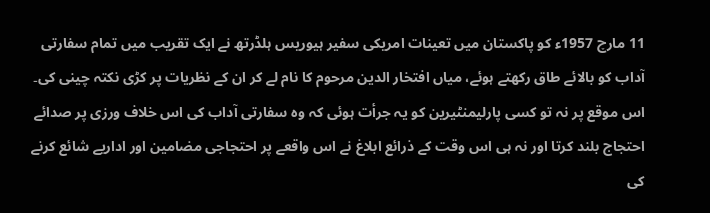11 مارچ 1957ء کو پاکستان میں تعینات امریکی سفیر ہیوریس ہلڈرتھ نے ایک تقریب میں تمام سفارتی آداب کو بالائے طاق رکھتے ہوئے، میاں افتخار الدین مرحوم کا نام لے کر ان کے نظریات پر کڑی نکتہ چینی کی۔ اس موقع پر نہ تو کسی پارلیمنٹیرین کو یہ جرأت ہوئی کہ وہ سفارتی آداب کی اس خلاف ورزی پر صدائے احتجاج بلند کرتا اور نہ ہی اس وقت کے ذرائع ابلاغ نے اس واقعے پر احتجاجی مضامین اور اداریے شائع کرنے کی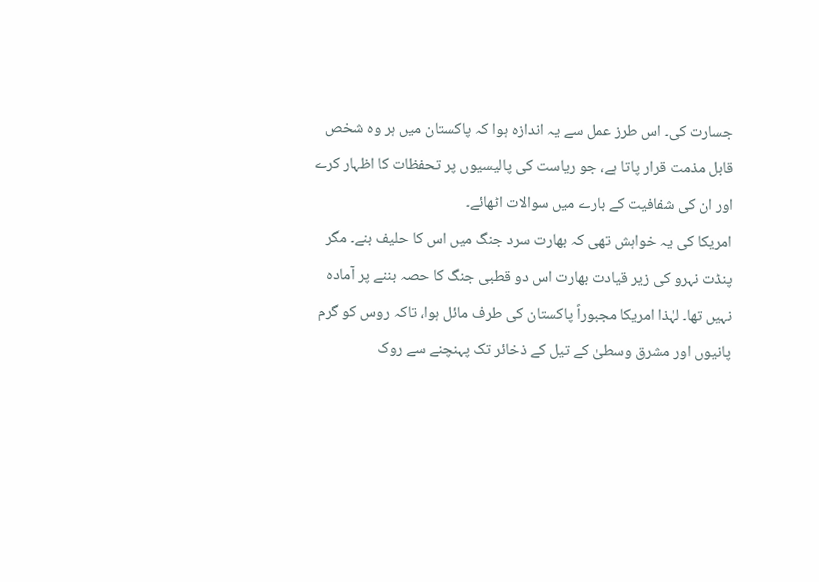جسارت کی۔ اس طرز عمل سے یہ اندازہ ہوا کہ پاکستان میں ہر وہ شخص قابل مذمت قرار پاتا ہے، جو ریاست کی پالیسیوں پر تحفظات کا اظہار کرے اور ان کی شفافیت کے بارے میں سوالات اٹھائے۔
امریکا کی یہ خواہش تھی کہ بھارت سرد جنگ میں اس کا حلیف بنے۔ مگر پنڈت نہرو کی زیر قیادت بھارت اس دو قطبی جنگ کا حصہ بننے پر آمادہ نہیں تھا۔ لہٰذا امریکا مجبوراً پاکستان کی طرف مائل ہوا، تاکہ روس کو گرم پانیوں اور مشرق وسطیٰ کے تیل کے ذخائر تک پہنچنے سے روک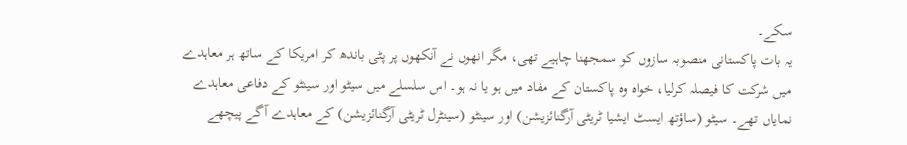سکے۔
یہ بات پاکستانی منصوبہ سازوں کو سمجھنا چاہیے تھی، مگر انھوں نے آنکھوں پر پٹی باندھ کر امریکا کے ساتھ ہر معاہدے میں شرکت کا فیصلہ کرلیا، خواہ وہ پاکستان کے مفاد میں ہو یا نہ ہو۔ اس سلسلے میں سیٹو اور سینٹو کے دفاعی معاہدے نمایاں تھے۔ سیٹو (ساؤتھ ایسٹ ایشیا ٹریٹی آرگنائزیشن) اور سینٹو (سینٹرل ٹریٹی آرگنائزیشن) کے معاہدے آگے پیچھے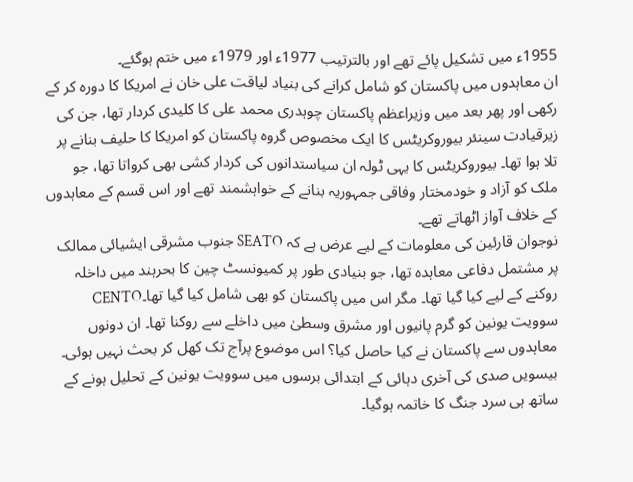1955ء میں تشکیل پائے تھے اور بالترتیب 1977ء اور 1979ء میں ختم ہوگئے۔
ان معاہدوں میں پاکستان کو شامل کرانے کی بنیاد لیاقت علی خان نے امریکا کا دورہ کر کے رکھی اور پھر بعد میں وزیراعظم پاکستان چوہدری محمد علی کا کلیدی کردار تھا، جن کی زیرقیادت سینئر بیوروکریٹس کا ایک مخصوص گروہ پاکستان کو امریکا کا حلیف بنانے پر تلا ہوا تھا۔ بیوروکریٹس کا یہی ٹولہ ان سیاستدانوں کی کردار کشی بھی کرواتا تھا، جو ملک کو آزاد و خودمختار وفاقی جمہوریہ بنانے کے خواہشمند تھے اور اس قسم کے معاہدوں کے خلاف آواز اٹھاتے تھے۔
نوجوان قارئین کی معلومات کے لیے عرض ہے کہ SEATO جنوب مشرقی ایشیائی ممالک پر مشتمل دفاعی معاہدہ تھا، جو بنیادی طور پر کمیونسٹ چین کا بحرہند میں داخلہ روکنے کے لیے کیا گیا تھا۔ مگر اس میں پاکستان کو بھی شامل کیا گیا تھا۔CENTO سوویت یونین کو گرم پانیوں اور مشرق وسطیٰ میں داخلے سے روکنا تھا۔ ان دونوں معاہدوں سے پاکستان نے کیا حاصل کیا؟ اس موضوع پرآج تک کھل کر بحث نہیں ہوئی۔
بیسویں صدی کی آخری دہائی کے ابتدائی برسوں میں سوویت یونین کے تحلیل ہونے کے ساتھ ہی سرد جنگ کا خاتمہ ہوگیا۔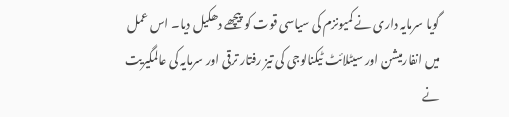گویا سرمایہ داری نے کمیونزم کی سیاسی قوت کو پیچھے دھکیل دیا۔ اس عمل میں انفارمیشن اور سیٹلائٹ ٹیکنالوجی کی تیز رفتار ترقی اور سرمایہ کی عالمگیریت نے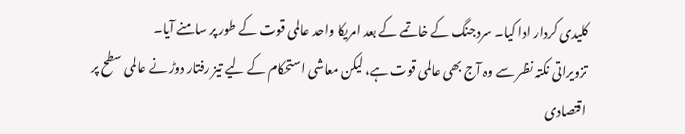کلیدی کردار ادا کیا۔ سردجنگ کے خاتمے کے بعد امریکا واحد عالمی قوت کے طور پر سامنے آیا۔
تزویراتی نکتہ نظر سے وہ آج بھی عالمی قوت ہے، لیکن معاشی استحکام کے لیے تیز رفتار دوڑ نے عالمی سطح پر اقتصادی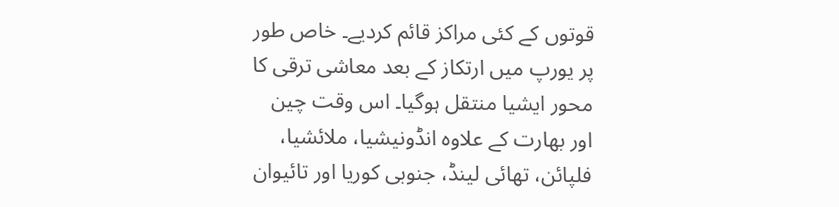قوتوں کے کئی مراکز قائم کردیے۔ خاص طور پر یورپ میں ارتکاز کے بعد معاشی ترقی کا محور ایشیا منتقل ہوگیا۔ اس وقت چین اور بھارت کے علاوہ انڈونیشیا، ملائشیا، فلپائن، تھائی لینڈ، جنوبی کوریا اور تائیوان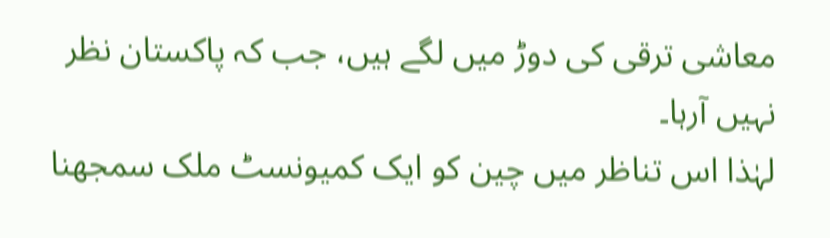معاشی ترقی کی دوڑ میں لگے ہیں، جب کہ پاکستان نظر نہیں آرہا۔
لہٰذا اس تناظر میں چین کو ایک کمیونسٹ ملک سمجھنا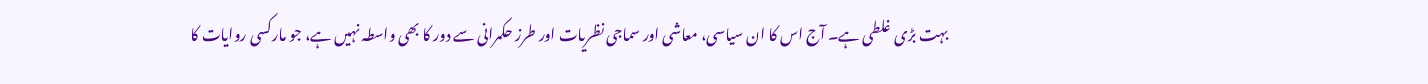بہت بڑی غلطی ہے۔ آج اس کا ان سیاسی، معاشی اور سماجی نظریات اور طرز حکمرانی سے دور کا بھی واسطہ نہیں ہے، جو مارکسی روایات کا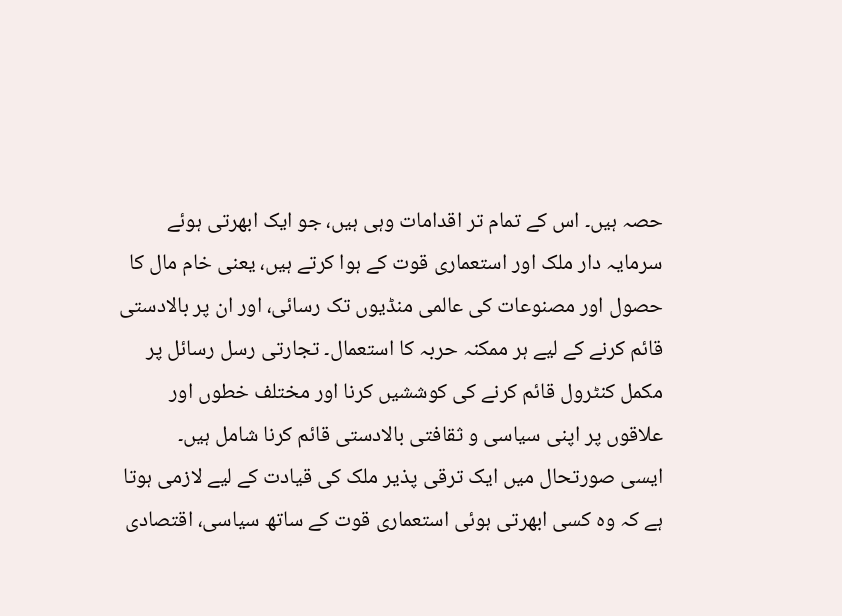حصہ ہیں۔ اس کے تمام تر اقدامات وہی ہیں، جو ایک ابھرتی ہوئے سرمایہ دار ملک اور استعماری قوت کے ہوا کرتے ہیں، یعنی خام مال کا حصول اور مصنوعات کی عالمی منڈیوں تک رسائی، اور ان پر بالادستی قائم کرنے کے لیے ہر ممکنہ حربہ کا استعمال۔ تجارتی رسل رسائل پر مکمل کنٹرول قائم کرنے کی کوششیں کرنا اور مختلف خطوں اور علاقوں پر اپنی سیاسی و ثقافتی بالادستی قائم کرنا شامل ہیں۔
ایسی صورتحال میں ایک ترقی پذیر ملک کی قیادت کے لیے لازمی ہوتا ہے کہ وہ کسی ابھرتی ہوئی استعماری قوت کے ساتھ سیاسی، اقتصادی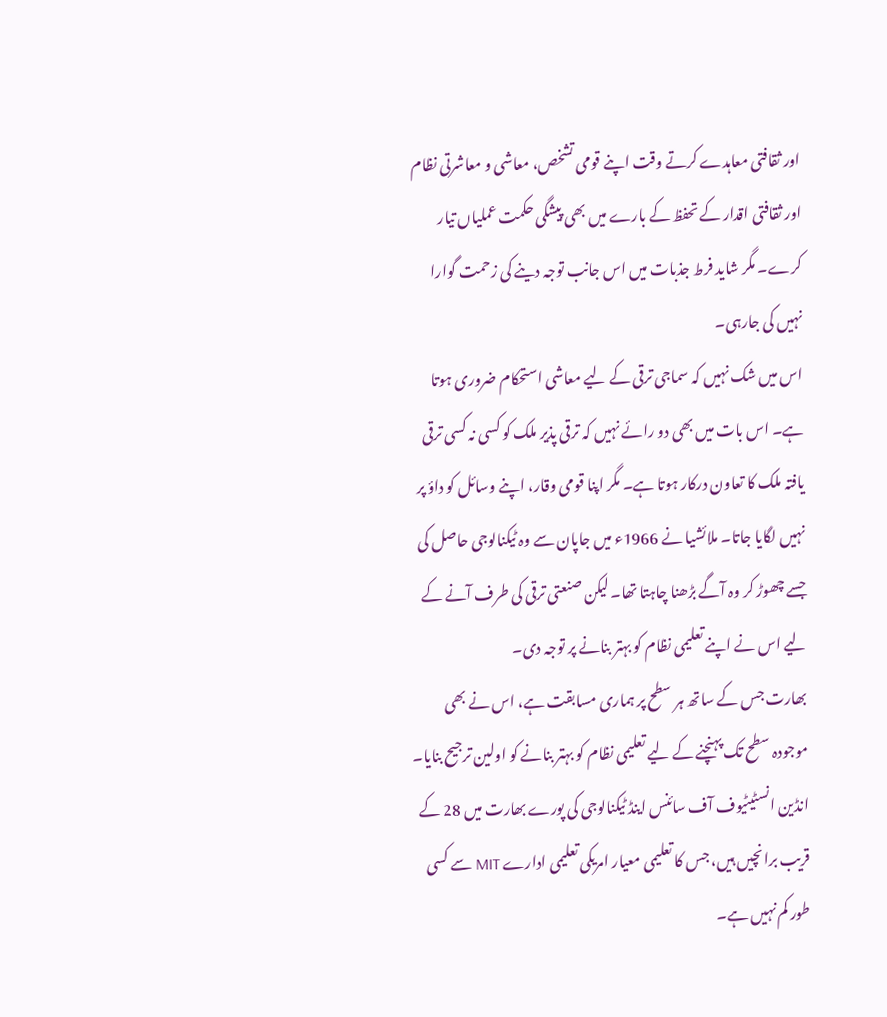اور ثقافتی معاہدے کرتے وقت اپنے قومی تشخص، معاشی و معاشرتی نظام اور ثقافتی اقدار کے تحفظ کے بارے میں بھی پیشگی حکمت عملیاں تیار کرے۔ مگر شاید فرط جذبات میں اس جانب توجہ دینے کی زحمت گوارا نہیں کی جارہی۔
اس میں شک نہیں کہ سماجی ترقی کے لیے معاشی استحکام ضروری ہوتا ہے۔ اس بات میں بھی دو رائے نہیں کہ ترقی پذیر ملک کو کسی نہ کسی ترقی یافتہ ملک کا تعاون درکار ہوتا ہے۔ مگر اپنا قومی وقار، اپنے وسائل کو داؤ پر نہیں لگایا جاتا۔ ملائشیا نے 1966ء میں جاپان سے وہ ٹیکنالوجی حاصل کی جسے چھوڑ کر وہ آگے بڑھنا چاہتا تھا۔ لیکن صنعتی ترقی کی طرف آنے کے لیے اس نے اپنے تعلیمی نظام کو بہتر بنانے پر توجہ دی۔
بھارت جس کے ساتھ ہر سطح پر ہماری مسابقت ہے، اس نے بھی موجودہ سطح تک پہنچنے کے لیے تعلیمی نظام کو بہتر بنانے کو اولین ترجیح بنایا۔ انڈین انسٹیٹیوف آف سائنس اینڈ ٹیکنالوجی کی پورے بھارت میں 28 کے قریب برانچیں ہیں، جس کا تعلیمی معیار امریکی تعلیمی ادارے MIT سے کسی طور کم نہیں ہے۔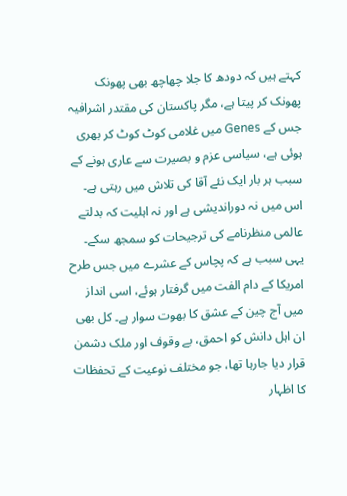کہتے ہیں کہ دودھ کا جلا چھاچھ بھی پھونک پھونک کر پیتا ہے، مگر پاکستان کی مقتدر اشرافیہ جس کے Genes میں غلامی کوٹ کوٹ کر بھری ہوئی ہے، سیاسی عزم و بصیرت سے عاری ہونے کے سبب ہر بار ایک نئے آقا کی تلاش میں رہتی ہے۔ اس میں نہ دوراندیشی ہے اور نہ اہلیت کہ بدلتے عالمی منظرنامے کی ترجیحات کو سمجھ سکے۔
یہی سبب ہے کہ پچاس کے عشرے میں جس طرح امریکا کے دام الفت میں گرفتار ہوئے، اسی انداز میں آج چین کے عشق کا بھوت سوار ہے۔ کل بھی ان اہل دانش کو احمق، بے وقوف اور ملک دشمن قرار دیا جارہا تھا، جو مختلف نوعیت کے تحفظات کا اظہار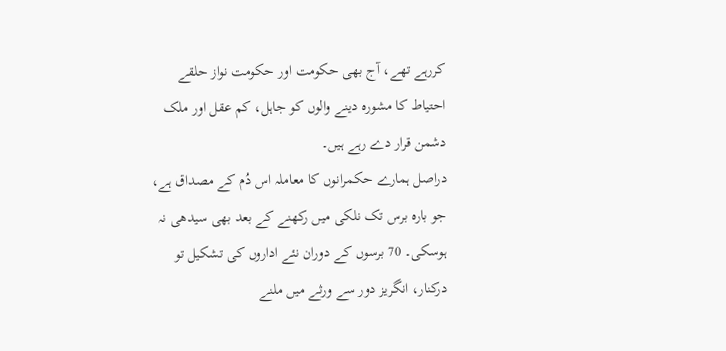کررہے تھے، آج بھی حکومت اور حکومت نواز حلقے احتیاط کا مشورہ دینے والوں کو جاہل، کم عقل اور ملک دشمن قرار دے رہے ہیں۔
دراصل ہمارے حکمرانوں کا معاملہ اس دُم کے مصداق ہے، جو بارہ برس تک نلکی میں رکھنے کے بعد بھی سیدھی نہ ہوسکی۔ 70 برسوں کے دوران نئے اداروں کی تشکیل تو درکنار، انگریز دور سے ورثے میں ملنے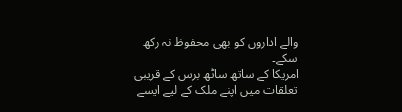والے اداروں کو بھی محفوظ نہ رکھ سکے۔
امریکا کے ساتھ ساٹھ برس کے قریبی تعلقات میں اپنے ملک کے لیے ایسے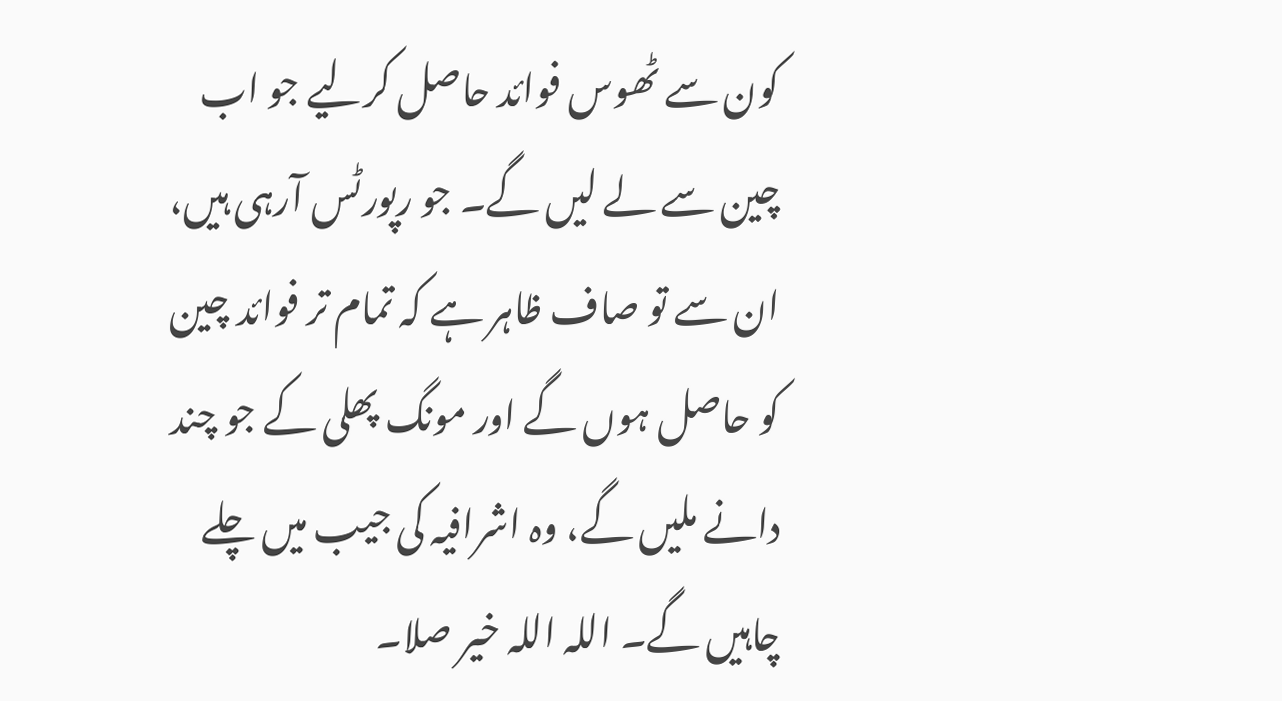کون سے ٹھوس فوائد حاصل کرلیے جو اب چین سے لے لیں گے۔ جو رپورٹس آرہی ہیں، ان سے تو صاف ظاہر ہے کہ تمام تر فوائد چین کو حاصل ہوں گے اور مونگ پھلی کے جو چند دانے ملیں گے، وہ اشرافیہ کی جیب میں چلے چاہیں گے۔ اللہ اللہ خیر صلا۔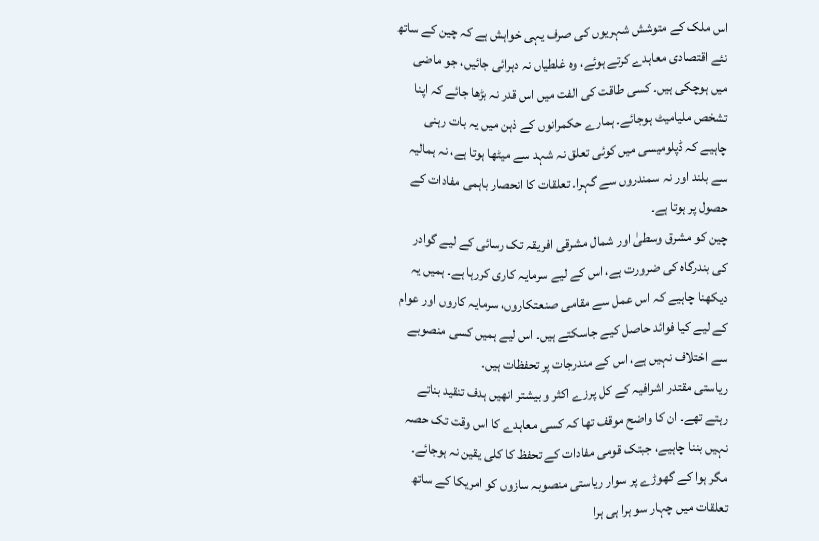اس ملک کے متوشش شہریوں کی صرف یہی خواہش ہے کہ چین کے ساتھ نئے اقتصادی معاہدے کرتے ہوئے، وہ غلطیاں نہ دہرائی جائیں، جو ماضی میں ہوچکی ہیں۔ کسی طاقت کی الفت میں اس قدر نہ بڑھا جائے کہ اپنا تشخص ملیامیٹ ہوجائے۔ ہمارے حکمرانوں کے ذہن میں یہ بات رہنی چاہیے کہ ڈپلومیسی میں کوئی تعلق نہ شہد سے میٹھا ہوتا ہے، نہ ہمالیہ سے بلند اور نہ سمندروں سے گہرا۔ تعلقات کا انحصار باہمی مفادات کے حصول پر ہوتا ہے۔
چین کو مشرق وسطیٰ اور شمال مشرقی افریقہ تک رسائی کے لیے گوادر کی بندرگاہ کی ضرورت ہے، اس کے لیے سرمایہ کاری کررہا ہے۔ ہمیں یہ دیکھنا چاہیے کہ اس عمل سے مقامی صنعتکاروں، سرمایہ کاروں اور عوام کے لیے کیا فوائد حاصل کیے جاسکتے ہیں۔ اس لیے ہمیں کسی منصوبے سے اختلاف نہیں ہے، اس کے مندرجات پر تحفظات ہیں۔
ریاستی مقتدر اشرافیہ کے کل پرزے اکثر و بیشتر انھیں ہدف تنقید بناتے رہتے تھے۔ ان کا واضح موقف تھا کہ کسی معاہدے کا اس وقت تک حصہ نہیں بننا چاہیے، جبتک قومی مفادات کے تحفظ کا کلی یقین نہ ہوجائے۔ مگر ہوا کے گھوڑے پر سوار ریاستی منصوبہ سازوں کو امریکا کے ساتھ تعلقات میں چہار سو ہرا ہی ہرا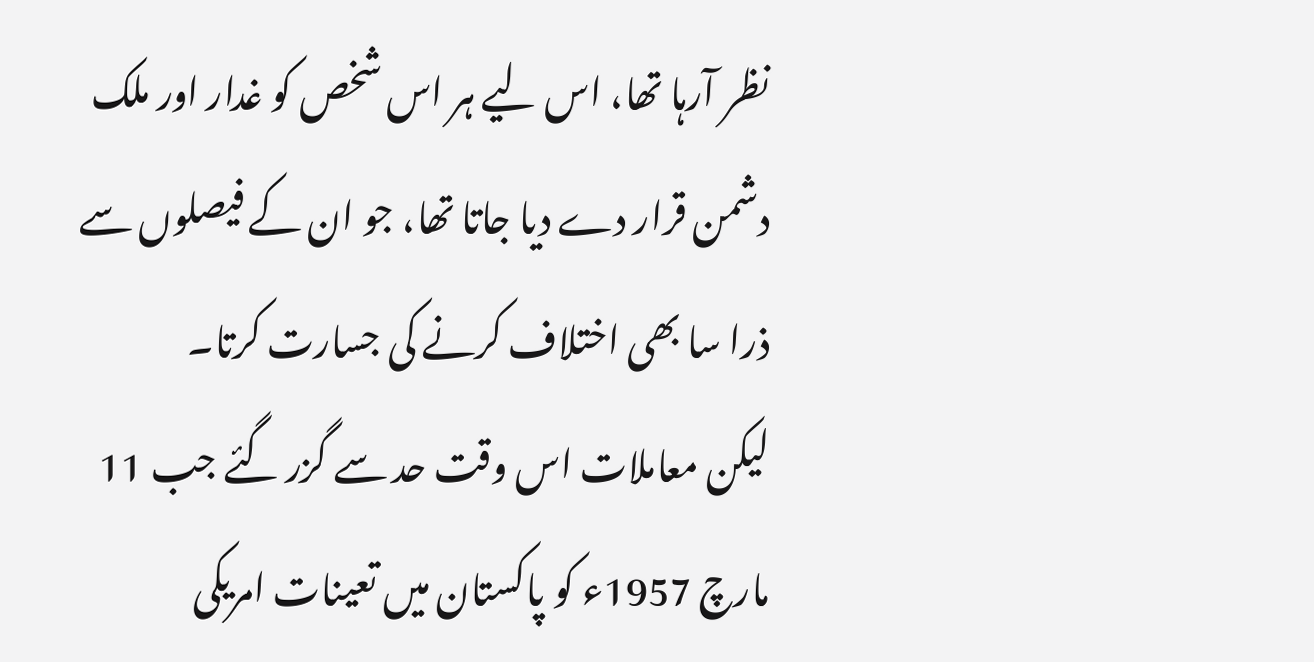نظر آرہا تھا، اس لیے ہر اس شخص کو غدار اور ملک دشمن قرار دے دیا جاتا تھا، جو ان کے فیصلوں سے ذرا سا بھی اختلاف کرنے کی جسارت کرتا۔
لیکن معاملات اس وقت حد سے گزر گئے جب 11 مارچ 1957ء کو پاکستان میں تعینات امریکی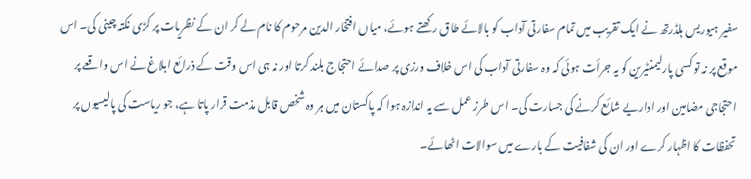سفیر ہیوریس ہلڈرتھ نے ایک تقریب میں تمام سفارتی آداب کو بالائے طاق رکھتے ہوئے، میاں افتخار الدین مرحوم کا نام لے کر ان کے نظریات پر کڑی نکتہ چینی کی۔ اس موقع پر نہ تو کسی پارلیمنٹیرین کو یہ جرأت ہوئی کہ وہ سفارتی آداب کی اس خلاف ورزی پر صدائے احتجاج بلند کرتا اور نہ ہی اس وقت کے ذرائع ابلاغ نے اس واقعے پر احتجاجی مضامین اور اداریے شائع کرنے کی جسارت کی۔ اس طرز عمل سے یہ اندازہ ہوا کہ پاکستان میں ہر وہ شخص قابل مذمت قرار پاتا ہے، جو ریاست کی پالیسیوں پر تحفظات کا اظہار کرے اور ان کی شفافیت کے بارے میں سوالات اٹھائے۔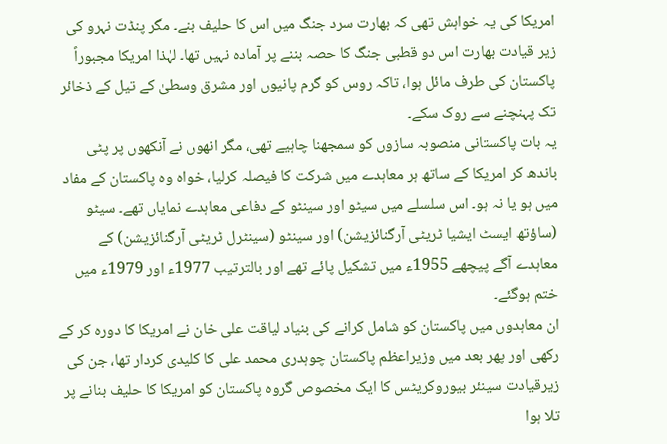امریکا کی یہ خواہش تھی کہ بھارت سرد جنگ میں اس کا حلیف بنے۔ مگر پنڈت نہرو کی زیر قیادت بھارت اس دو قطبی جنگ کا حصہ بننے پر آمادہ نہیں تھا۔ لہٰذا امریکا مجبوراً پاکستان کی طرف مائل ہوا، تاکہ روس کو گرم پانیوں اور مشرق وسطیٰ کے تیل کے ذخائر تک پہنچنے سے روک سکے۔
یہ بات پاکستانی منصوبہ سازوں کو سمجھنا چاہیے تھی، مگر انھوں نے آنکھوں پر پٹی باندھ کر امریکا کے ساتھ ہر معاہدے میں شرکت کا فیصلہ کرلیا، خواہ وہ پاکستان کے مفاد میں ہو یا نہ ہو۔ اس سلسلے میں سیٹو اور سینٹو کے دفاعی معاہدے نمایاں تھے۔ سیٹو (ساؤتھ ایسٹ ایشیا ٹریٹی آرگنائزیشن) اور سینٹو (سینٹرل ٹریٹی آرگنائزیشن) کے معاہدے آگے پیچھے 1955ء میں تشکیل پائے تھے اور بالترتیب 1977ء اور 1979ء میں ختم ہوگئے۔
ان معاہدوں میں پاکستان کو شامل کرانے کی بنیاد لیاقت علی خان نے امریکا کا دورہ کر کے رکھی اور پھر بعد میں وزیراعظم پاکستان چوہدری محمد علی کا کلیدی کردار تھا، جن کی زیرقیادت سینئر بیوروکریٹس کا ایک مخصوص گروہ پاکستان کو امریکا کا حلیف بنانے پر تلا ہوا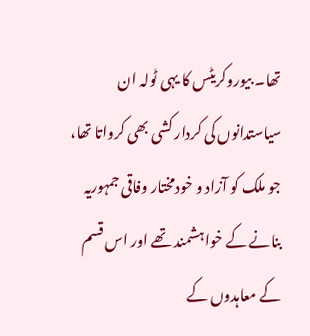تھا۔ بیوروکریٹس کا یہی ٹولہ ان سیاستدانوں کی کردار کشی بھی کرواتا تھا، جو ملک کو آزاد و خودمختار وفاقی جمہوریہ بنانے کے خواہشمند تھے اور اس قسم کے معاہدوں کے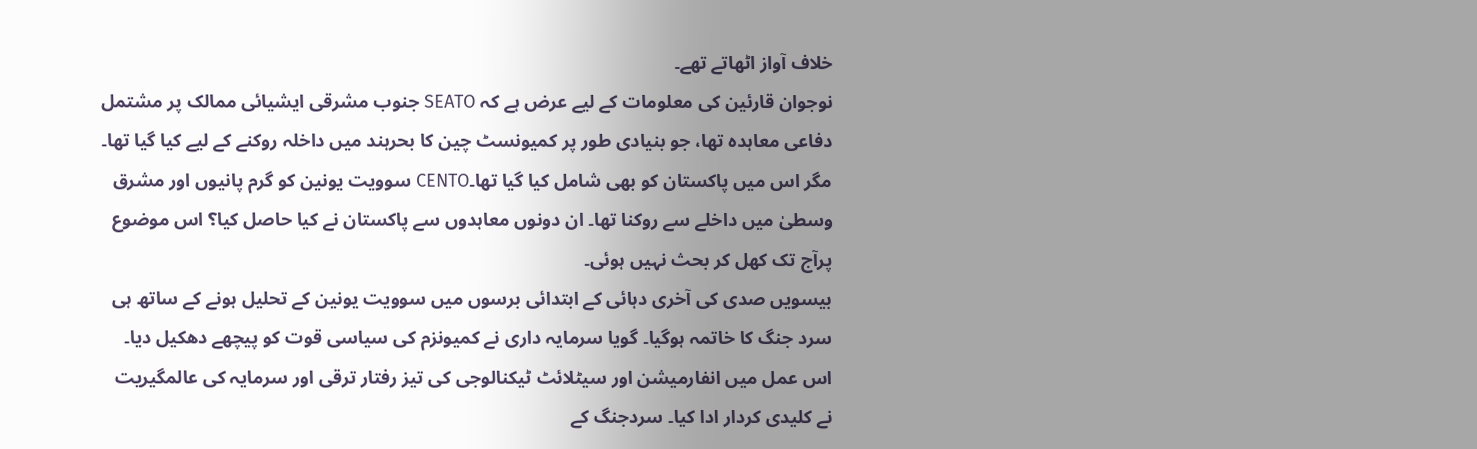خلاف آواز اٹھاتے تھے۔
نوجوان قارئین کی معلومات کے لیے عرض ہے کہ SEATO جنوب مشرقی ایشیائی ممالک پر مشتمل دفاعی معاہدہ تھا، جو بنیادی طور پر کمیونسٹ چین کا بحرہند میں داخلہ روکنے کے لیے کیا گیا تھا۔ مگر اس میں پاکستان کو بھی شامل کیا گیا تھا۔CENTO سوویت یونین کو گرم پانیوں اور مشرق وسطیٰ میں داخلے سے روکنا تھا۔ ان دونوں معاہدوں سے پاکستان نے کیا حاصل کیا؟ اس موضوع پرآج تک کھل کر بحث نہیں ہوئی۔
بیسویں صدی کی آخری دہائی کے ابتدائی برسوں میں سوویت یونین کے تحلیل ہونے کے ساتھ ہی سرد جنگ کا خاتمہ ہوگیا۔ گویا سرمایہ داری نے کمیونزم کی سیاسی قوت کو پیچھے دھکیل دیا۔ اس عمل میں انفارمیشن اور سیٹلائٹ ٹیکنالوجی کی تیز رفتار ترقی اور سرمایہ کی عالمگیریت نے کلیدی کردار ادا کیا۔ سردجنگ کے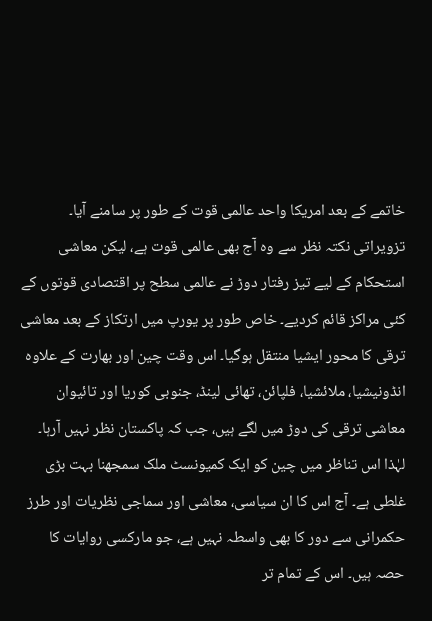خاتمے کے بعد امریکا واحد عالمی قوت کے طور پر سامنے آیا۔
تزویراتی نکتہ نظر سے وہ آج بھی عالمی قوت ہے، لیکن معاشی استحکام کے لیے تیز رفتار دوڑ نے عالمی سطح پر اقتصادی قوتوں کے کئی مراکز قائم کردیے۔ خاص طور پر یورپ میں ارتکاز کے بعد معاشی ترقی کا محور ایشیا منتقل ہوگیا۔ اس وقت چین اور بھارت کے علاوہ انڈونیشیا، ملائشیا، فلپائن، تھائی لینڈ، جنوبی کوریا اور تائیوان معاشی ترقی کی دوڑ میں لگے ہیں، جب کہ پاکستان نظر نہیں آرہا۔
لہٰذا اس تناظر میں چین کو ایک کمیونسٹ ملک سمجھنا بہت بڑی غلطی ہے۔ آج اس کا ان سیاسی، معاشی اور سماجی نظریات اور طرز حکمرانی سے دور کا بھی واسطہ نہیں ہے، جو مارکسی روایات کا حصہ ہیں۔ اس کے تمام تر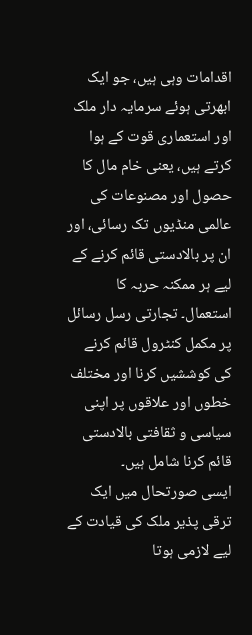اقدامات وہی ہیں، جو ایک ابھرتی ہوئے سرمایہ دار ملک اور استعماری قوت کے ہوا کرتے ہیں، یعنی خام مال کا حصول اور مصنوعات کی عالمی منڈیوں تک رسائی، اور ان پر بالادستی قائم کرنے کے لیے ہر ممکنہ حربہ کا استعمال۔ تجارتی رسل رسائل پر مکمل کنٹرول قائم کرنے کی کوششیں کرنا اور مختلف خطوں اور علاقوں پر اپنی سیاسی و ثقافتی بالادستی قائم کرنا شامل ہیں۔
ایسی صورتحال میں ایک ترقی پذیر ملک کی قیادت کے لیے لازمی ہوتا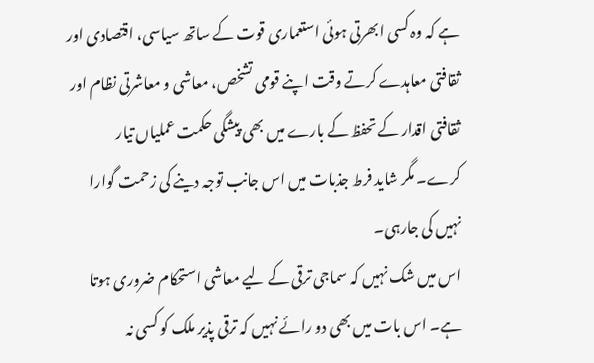ہے کہ وہ کسی ابھرتی ہوئی استعماری قوت کے ساتھ سیاسی، اقتصادی اور ثقافتی معاہدے کرتے وقت اپنے قومی تشخص، معاشی و معاشرتی نظام اور ثقافتی اقدار کے تحفظ کے بارے میں بھی پیشگی حکمت عملیاں تیار کرے۔ مگر شاید فرط جذبات میں اس جانب توجہ دینے کی زحمت گوارا نہیں کی جارہی۔
اس میں شک نہیں کہ سماجی ترقی کے لیے معاشی استحکام ضروری ہوتا ہے۔ اس بات میں بھی دو رائے نہیں کہ ترقی پذیر ملک کو کسی نہ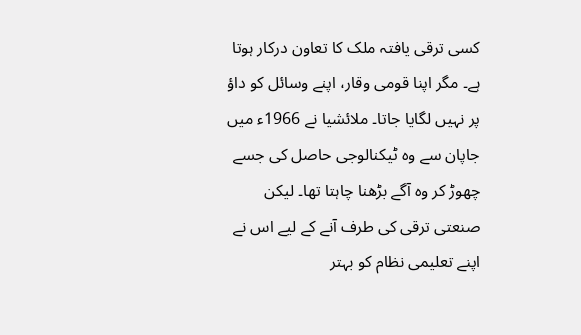کسی ترقی یافتہ ملک کا تعاون درکار ہوتا ہے۔ مگر اپنا قومی وقار، اپنے وسائل کو داؤ پر نہیں لگایا جاتا۔ ملائشیا نے 1966ء میں جاپان سے وہ ٹیکنالوجی حاصل کی جسے چھوڑ کر وہ آگے بڑھنا چاہتا تھا۔ لیکن صنعتی ترقی کی طرف آنے کے لیے اس نے اپنے تعلیمی نظام کو بہتر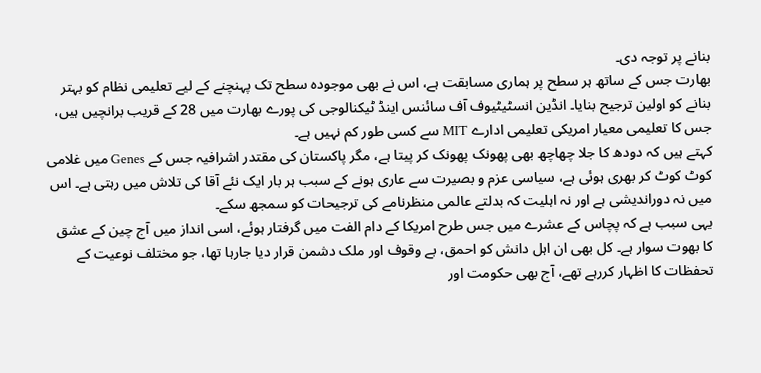بنانے پر توجہ دی۔
بھارت جس کے ساتھ ہر سطح پر ہماری مسابقت ہے، اس نے بھی موجودہ سطح تک پہنچنے کے لیے تعلیمی نظام کو بہتر بنانے کو اولین ترجیح بنایا۔ انڈین انسٹیٹیوف آف سائنس اینڈ ٹیکنالوجی کی پورے بھارت میں 28 کے قریب برانچیں ہیں، جس کا تعلیمی معیار امریکی تعلیمی ادارے MIT سے کسی طور کم نہیں ہے۔
کہتے ہیں کہ دودھ کا جلا چھاچھ بھی پھونک پھونک کر پیتا ہے، مگر پاکستان کی مقتدر اشرافیہ جس کے Genes میں غلامی کوٹ کوٹ کر بھری ہوئی ہے، سیاسی عزم و بصیرت سے عاری ہونے کے سبب ہر بار ایک نئے آقا کی تلاش میں رہتی ہے۔ اس میں نہ دوراندیشی ہے اور نہ اہلیت کہ بدلتے عالمی منظرنامے کی ترجیحات کو سمجھ سکے۔
یہی سبب ہے کہ پچاس کے عشرے میں جس طرح امریکا کے دام الفت میں گرفتار ہوئے، اسی انداز میں آج چین کے عشق کا بھوت سوار ہے۔ کل بھی ان اہل دانش کو احمق، بے وقوف اور ملک دشمن قرار دیا جارہا تھا، جو مختلف نوعیت کے تحفظات کا اظہار کررہے تھے، آج بھی حکومت اور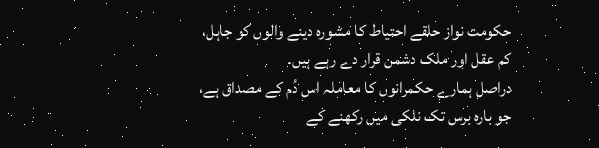حکومت نواز حلقے احتیاط کا مشورہ دینے والوں کو جاہل، کم عقل اور ملک دشمن قرار دے رہے ہیں۔
دراصل ہمارے حکمرانوں کا معاملہ اس دُم کے مصداق ہے، جو بارہ برس تک نلکی میں رکھنے کے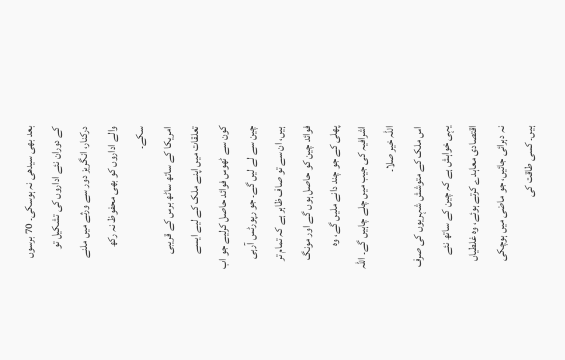بعد بھی سیدھی نہ ہوسکی۔ 70 برسوں کے دوران نئے اداروں کی تشکیل تو درکنار، انگریز دور سے ورثے میں ملنے والے اداروں کو بھی محفوظ نہ رکھ سکے۔
امریکا کے ساتھ ساٹھ برس کے قریبی تعلقات میں اپنے ملک کے لیے ایسے کون سے ٹھوس فوائد حاصل کرلیے جو اب چین سے لے لیں گے۔ جو رپورٹس آرہی ہیں، ان سے تو صاف ظاہر ہے کہ تمام تر فوائد چین کو حاصل ہوں گے اور مونگ پھلی کے جو چند دانے ملیں گے، وہ اشرافیہ کی جیب میں چلے چاہیں گے۔ اللہ اللہ خیر صلا۔
اس ملک کے متوشش شہریوں کی صرف یہی خواہش ہے کہ چین کے ساتھ نئے اقتصادی معاہدے کرتے ہوئے، وہ غلطیاں نہ دہرائی جائیں، جو ماضی میں ہوچکی ہیں۔ کسی طاقت کی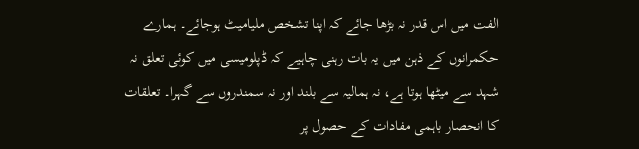الفت میں اس قدر نہ بڑھا جائے کہ اپنا تشخص ملیامیٹ ہوجائے۔ ہمارے حکمرانوں کے ذہن میں یہ بات رہنی چاہیے کہ ڈپلومیسی میں کوئی تعلق نہ شہد سے میٹھا ہوتا ہے، نہ ہمالیہ سے بلند اور نہ سمندروں سے گہرا۔ تعلقات کا انحصار باہمی مفادات کے حصول پر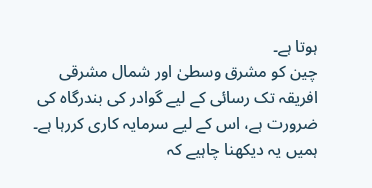ہوتا ہے۔
چین کو مشرق وسطیٰ اور شمال مشرقی افریقہ تک رسائی کے لیے گوادر کی بندرگاہ کی ضرورت ہے، اس کے لیے سرمایہ کاری کررہا ہے۔ ہمیں یہ دیکھنا چاہیے کہ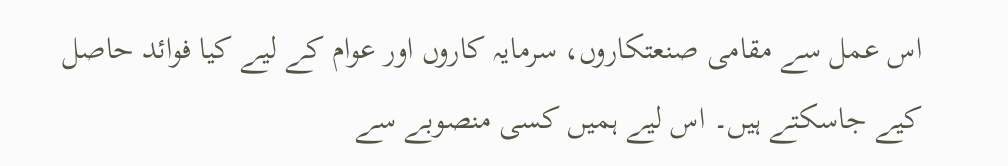اس عمل سے مقامی صنعتکاروں، سرمایہ کاروں اور عوام کے لیے کیا فوائد حاصل کیے جاسکتے ہیں۔ اس لیے ہمیں کسی منصوبے سے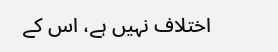اختلاف نہیں ہے، اس کے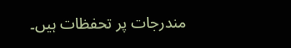مندرجات پر تحفظات ہیں۔